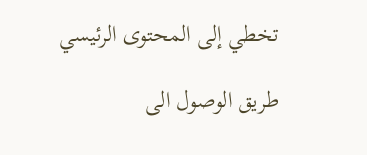تخطي إلى المحتوى الرئيسي

طريق الوصول الى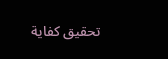تحقيق كفاية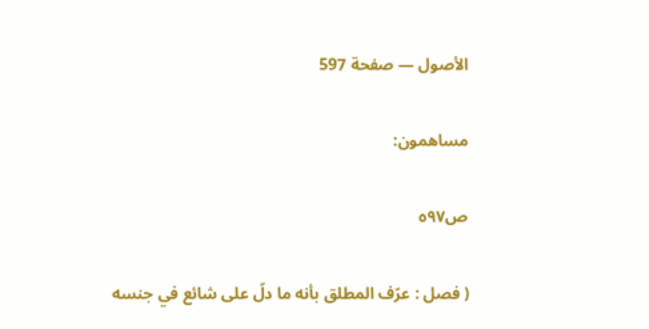الأصول — صفحة 597

مساهمون:

ص٥٩٧

( فصل : عرّف المطلق بأنه ما دلّ على شائع في جنسه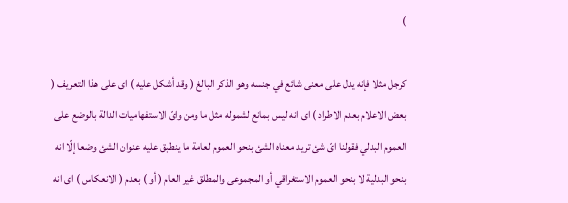)

كرجل مثلا فإنه يدل على معنى شائع في جنسه وهو الذكر البالغ ( وقد أشكل عليه ) اى على هذا التعريف ( بعض الاعلام بعدم الاطراد ) اى انه ليس بمانع لشموله مثل ما ومن واىّ الاستفهاميات الدالة بالوضع على العموم البدلي فقولنا اىّ شئ تريد معناه الشئ بنحو العموم لعامة ما ينطبق عليه عنوان الشئ وضعا إلّا انه بنحو البدلية لا بنحو العموم الاستغراقي أو المجموعى والمطلق غير العام ( أو ) بعدم ( الانعكاس ) اى انه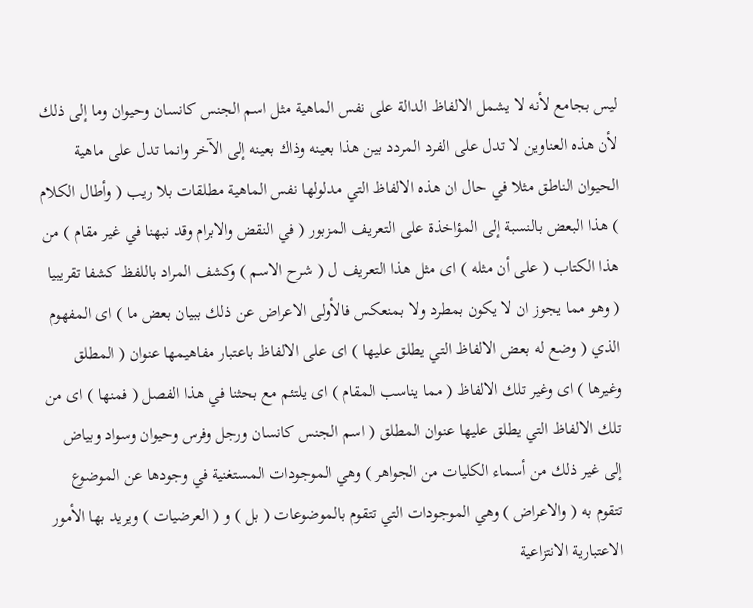ليس بجامع لأنه لا يشمل الالفاظ الدالة على نفس الماهية مثل اسم الجنس كانسان وحيوان وما إلى ذلك لأن هذه العناوين لا تدل على الفرد المردد بين هذا بعينه وذاك بعينه إلى الآخر وانما تدل على ماهية الحيوان الناطق مثلا في حال ان هذه الالفاظ التي مدلولها نفس الماهية مطلقات بلا ريب ( وأطال الكلام ) هذا البعض بالنسبة إلى المؤاخذة على التعريف المزبور ( في النقض والابرام وقد نبهنا في غير مقام ) من هذا الكتاب ( على أن مثله ) اى مثل هذا التعريف ل ( شرح الاسم ) وكشف المراد باللفظ كشفا تقريبيا ( وهو مما يجوز ان لا يكون بمطرد ولا بمنعكس فالأولى الاعراض عن ذلك ببيان بعض ما ) اى المفهوم الذي ( وضع له بعض الالفاظ التي يطلق عليها ) اى على الالفاظ باعتبار مفاهيمها عنوان ( المطلق وغيرها ) اى وغير تلك الالفاظ ( مما يناسب المقام ) اى يلتئم مع بحثنا في هذا الفصل ( فمنها ) اى من تلك الالفاظ التي يطلق عليها عنوان المطلق ( اسم الجنس كانسان ورجل وفرس وحيوان وسواد وبياض إلى غير ذلك من أسماء الكليات من الجواهر ) وهي الموجودات المستغنية في وجودها عن الموضوع تتقوم به ( والاعراض ) وهي الموجودات التي تتقوم بالموضوعات ( بل ) و ( العرضيات ) ويريد بها الأمور الاعتبارية الانتزاعية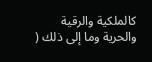كالملكية والرقية والحرية وما إلى ذلك (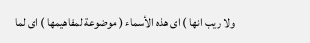ولا ريب انها ) اى هذه الأسماء ( موضوعة لمفاهيمها ) اى لما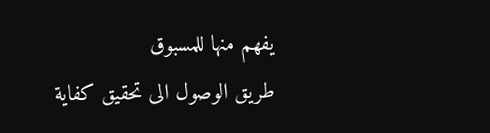يفهم منها للمسبوق
طريق الوصول الى تحقيق كفاية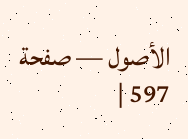الأصول — صفحة 597 |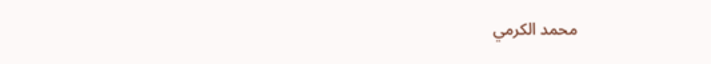محمد الكرمي